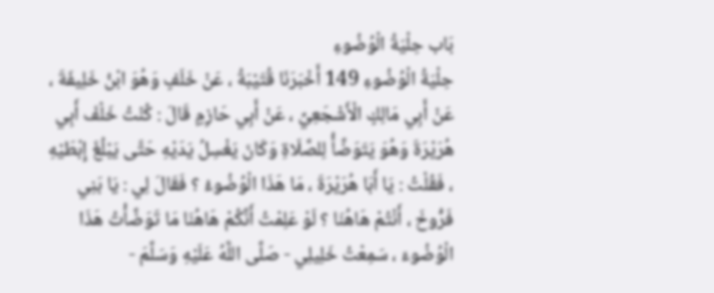بَاب حِلْيَةُ الْوُضُوءِ
حِلْيَةُ الْوُضُوءِ 149 أَخْبَرَنَا قُتَيْبَةُ ، عَنْ خَلَفٍ وَهُوَ ابْنُ خَلِيفَةَ ، عَنْ أَبِي مَالِكٍ الْأَشْجَعِيِّ ، عَنْ أَبِي حَازِمٍ قَالَ : كُنْتُ خَلْفَ أَبِي هُرَيْرَةَ وَهُوَ يَتَوَضَّأُ لِلصَّلَاةِ وَكَانَ يَغْسِلُ يَدَيْهِ حَتَّى يَبْلُغَ إِبْطَيْهِ ، فَقُلْتُ : يَا أَبَا هُرَيْرَةَ ، مَا هَذَا الْوُضُوءُ ؟ فَقَالَ لِي : يَا بَنِي فَرُّوخَ ، أَنْتُمْ هَاهُنَا ؟ لَوْ عَلِمْتُ أَنَّكُمْ هَاهُنَا مَا تَوَضَّأْتُ هَذَا الْوُضُوءَ ، سَمِعْتُ خَلِيلِي - صَلَّى اللَّهُ عَلَيْهِ وَسَلَّمَ -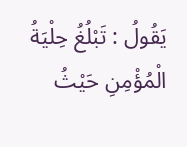يَقُولُ : تَبْلُغُ حِلْيَةُ الْمُؤْمِنِ حَيْثُ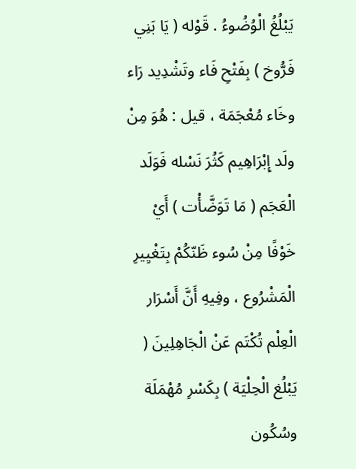يَبْلُغُ الْوُضُوءُ . قَوْله ( يَا بَنِي فَرُّوخ ) بِفَتْحِ فَاء وتَشْدِيد رَاء وخَاء مُعْجَمَة ، قيل : هُوَ مِنْ ولَد إِبْرَاهِيم كَثُرَ نَسْله فَوَلَد الْعَجَم ( مَا تَوَضَّأْت ) أَيْ خَوْفًا مِنْ سُوء ظَنّكُمْ بِتَغْيِيرِ الْمَشْرُوع ، وفِيهِ أَنَّ أَسْرَار الْعِلْم تُكْتَم عَنْ الْجَاهِلِينَ ( يَبْلُغ الْحِلْيَة ) بِكَسْرِ مُهْمَلَة وسُكُون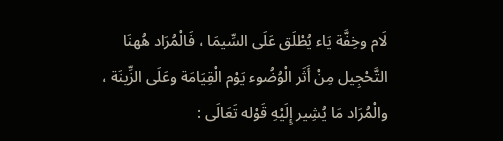لَام وخِفَّة يَاء يُطْلَق عَلَى السِّيمَا ، فَالْمُرَاد هُهنَا التَّحْجِيل مِنْ أَثَر الْوُضُوء يَوْم الْقِيَامَة وعَلَى الزِّينَة ، والْمُرَاد مَا يُشِير إِلَيْهِ قَوْله تَعَالَى :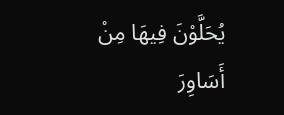يُحَلَّوْنَ فِيهَا مِنْ أَسَاوِرَ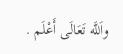واَللَّه تَعَالَى أَعْلَم .